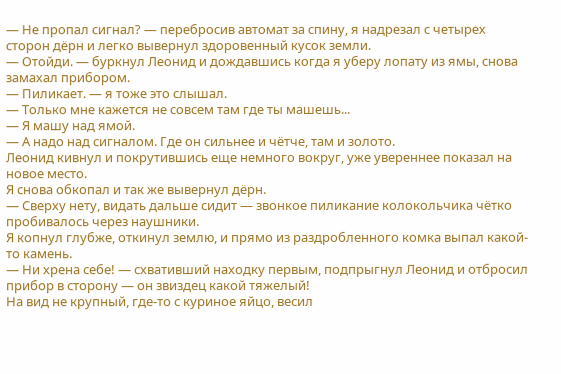— Не пропал сигнал? — перебросив автомат за спину, я надрезал с четырех сторон дёрн и легко вывернул здоровенный кусок земли.
— Отойди. — буркнул Леонид и дождавшись когда я уберу лопату из ямы, снова замахал прибором.
— Пиликает. — я тоже это слышал.
— Только мне кажется не совсем там где ты машешь...
— Я машу над ямой.
— А надо над сигналом. Где он сильнее и чётче, там и золото.
Леонид кивнул и покрутившись еще немного вокруг, уже увереннее показал на новое место.
Я снова обкопал и так же вывернул дёрн.
— Сверху нету, видать дальше сидит — звонкое пиликание колокольчика чётко пробивалось через наушники.
Я копнул глубже, откинул землю, и прямо из раздробленного комка выпал какой-то камень.
— Ни хрена себе! — схвативший находку первым, подпрыгнул Леонид и отбросил прибор в сторону — он звиздец какой тяжелый!
На вид не крупный, где-то с куриное яйцо, весил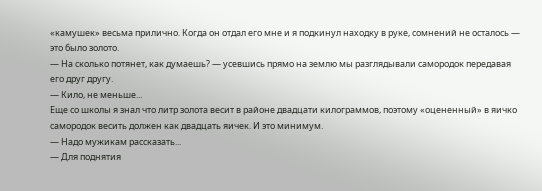«камушек» весьма прилично. Когда он отдал его мне и я подкинул находку в руке, сомнений не осталось — это было золото.
— На сколько потянет, как думаешь? — усевшись прямо на землю мы разглядывали самородок передавая его друг другу.
— Кило, не меньше...
Еще со школы я знал что литр золота весит в районе двадцати килограммов, поэтому «оцененный» в яичко самородок весить должен как двадцать яичек. И это минимум.
— Надо мужикам рассказать...
— Для поднятия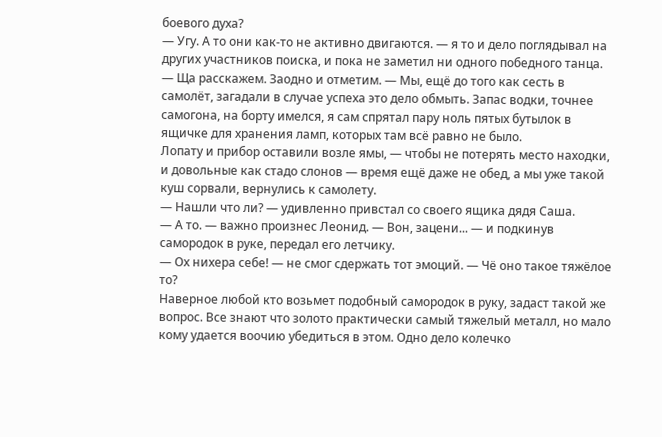боевого духа?
— Угу. А то они как-то не активно двигаются. — я то и дело поглядывал на других участников поиска, и пока не заметил ни одного победного танца.
— Ща расскажем. Заодно и отметим. — Мы, ещё до того как сесть в самолёт, загадали в случае успеха это дело обмыть. Запас водки, точнее самогона, на борту имелся, я сам спрятал пару ноль пятых бутылок в ящичке для хранения ламп, которых там всё равно не было.
Лопату и прибор оставили возле ямы, — чтобы не потерять место находки, и довольные как стадо слонов — время ещё даже не обед, а мы уже такой куш сорвали, вернулись к самолету.
— Нашли что ли? — удивленно привстал со своего ящика дядя Саша.
— А то. — важно произнес Леонид. — Вон, зацени... — и подкинув самородок в руке, передал его летчику.
— Ох нихера себе! — не смог сдержать тот эмоций. — Чё оно такое тяжёлое то?
Наверное любой кто возьмет подобный самородок в руку, задаст такой же вопрос. Все знают что золото практически самый тяжелый металл, но мало кому удается воочию убедиться в этом. Одно дело колечко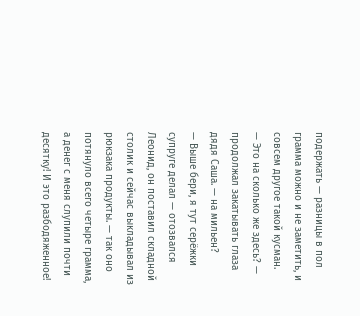подержать — разницы в пол грамма можно и не заметить, и совсем другое такой кусман.
— Это на сколько же здесь? — продолжал закатывать глаза дядя Саша. — на мильен?
— Выше бери, я тут серёжки супруге делал — отозвался Леонид, он поставил складной столик и сейчас выкладывал из рюкзака продукты. — так оно потянуло всего четыре грамма, а денег с меня слупили почти десятку! И это разбодяженное!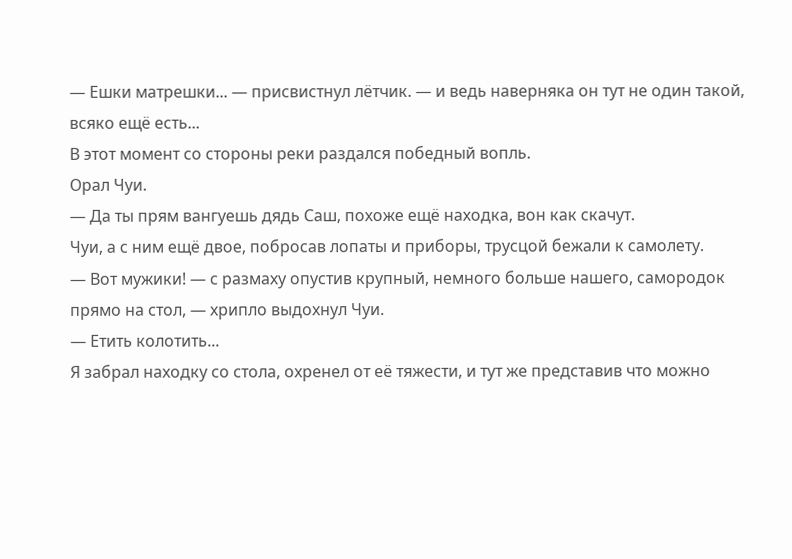— Ешки матрешки... — присвистнул лётчик. — и ведь наверняка он тут не один такой, всяко ещё есть...
В этот момент со стороны реки раздался победный вопль.
Орал Чуи.
— Да ты прям вангуешь дядь Саш, похоже ещё находка, вон как скачут.
Чуи, а с ним ещё двое, побросав лопаты и приборы, трусцой бежали к самолету.
— Вот мужики! — с размаху опустив крупный, немного больше нашего, самородок прямо на стол, — хрипло выдохнул Чуи.
— Етить колотить...
Я забрал находку со стола, охренел от её тяжести, и тут же представив что можно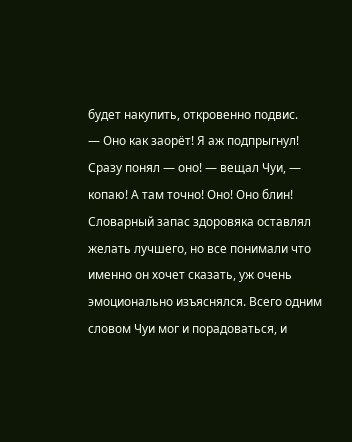будет накупить, откровенно подвис.
— Оно как заорёт! Я аж подпрыгнул! Сразу понял — оно! — вещал Чуи, — копаю! А там точно! Оно! Оно блин!
Словарный запас здоровяка оставлял желать лучшего, но все понимали что именно он хочет сказать, уж очень эмоционально изъяснялся. Всего одним словом Чуи мог и порадоваться, и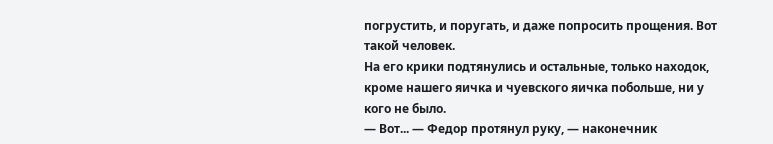погрустить, и поругать, и даже попросить прощения. Вот такой человек.
На его крики подтянулись и остальные, только находок, кроме нашего яичка и чуевского яичка побольше, ни у кого не было.
— Вот... — Федор протянул руку, — наконечник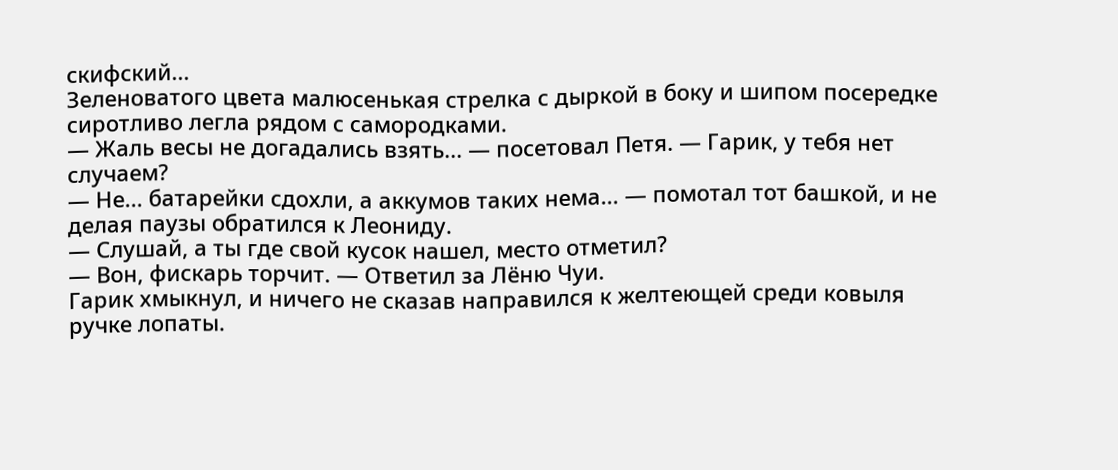скифский...
Зеленоватого цвета малюсенькая стрелка с дыркой в боку и шипом посередке сиротливо легла рядом с самородками.
— Жаль весы не догадались взять... — посетовал Петя. — Гарик, у тебя нет случаем?
— Не... батарейки сдохли, а аккумов таких нема... — помотал тот башкой, и не делая паузы обратился к Леониду.
— Слушай, а ты где свой кусок нашел, место отметил?
— Вон, фискарь торчит. — Ответил за Лёню Чуи.
Гарик хмыкнул, и ничего не сказав направился к желтеющей среди ковыля ручке лопаты.